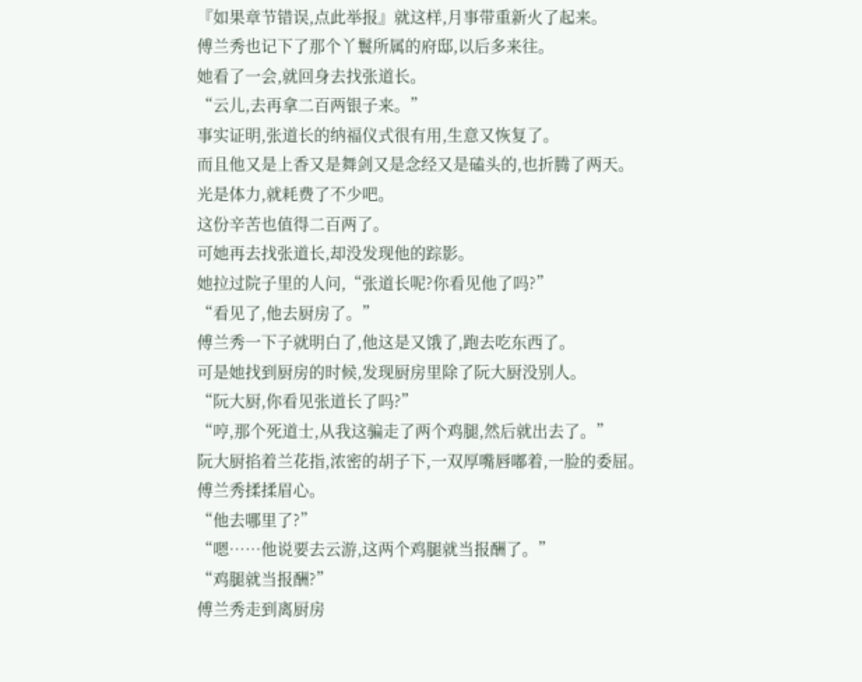『如果章节错误,点此举报』就这样,月事带重新火了起来。
傅兰秀也记下了那个丫鬟所属的府邸,以后多来往。
她看了一会,就回身去找张道长。
“云儿,去再拿二百两银子来。”
事实证明,张道长的纳福仪式很有用,生意又恢复了。
而且他又是上香又是舞剑又是念经又是磕头的,也折腾了两天。
光是体力,就耗费了不少吧。
这份辛苦也值得二百两了。
可她再去找张道长,却没发现他的踪影。
她拉过院子里的人问,“张道长呢?你看见他了吗?”
“看见了,他去厨房了。”
傅兰秀一下子就明白了,他这是又饿了,跑去吃东西了。
可是她找到厨房的时候,发现厨房里除了阮大厨没别人。
“阮大厨,你看见张道长了吗?”
“哼,那个死道士,从我这骗走了两个鸡腿,然后就出去了。”
阮大厨掐着兰花指,浓密的胡子下,一双厚嘴唇嘟着,一脸的委屈。
傅兰秀揉揉眉心。
“他去哪里了?”
“嗯……他说要去云游,这两个鸡腿就当报酬了。”
“鸡腿就当报酬?”
傅兰秀走到离厨房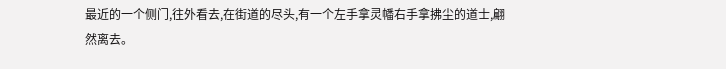最近的一个侧门,往外看去,在街道的尽头,有一个左手拿灵幡右手拿拂尘的道士,翩然离去。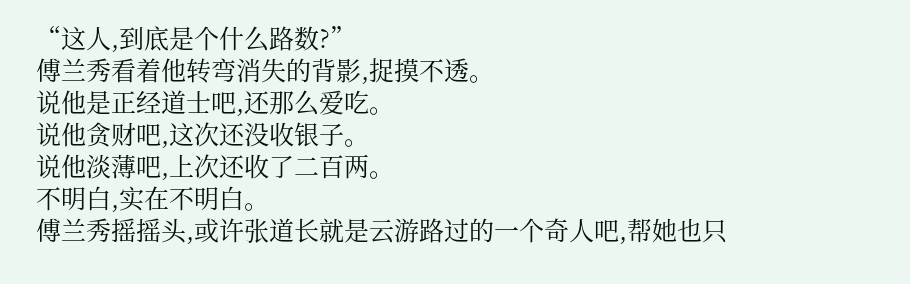“这人,到底是个什么路数?”
傅兰秀看着他转弯消失的背影,捉摸不透。
说他是正经道士吧,还那么爱吃。
说他贪财吧,这次还没收银子。
说他淡薄吧,上次还收了二百两。
不明白,实在不明白。
傅兰秀摇摇头,或许张道长就是云游路过的一个奇人吧,帮她也只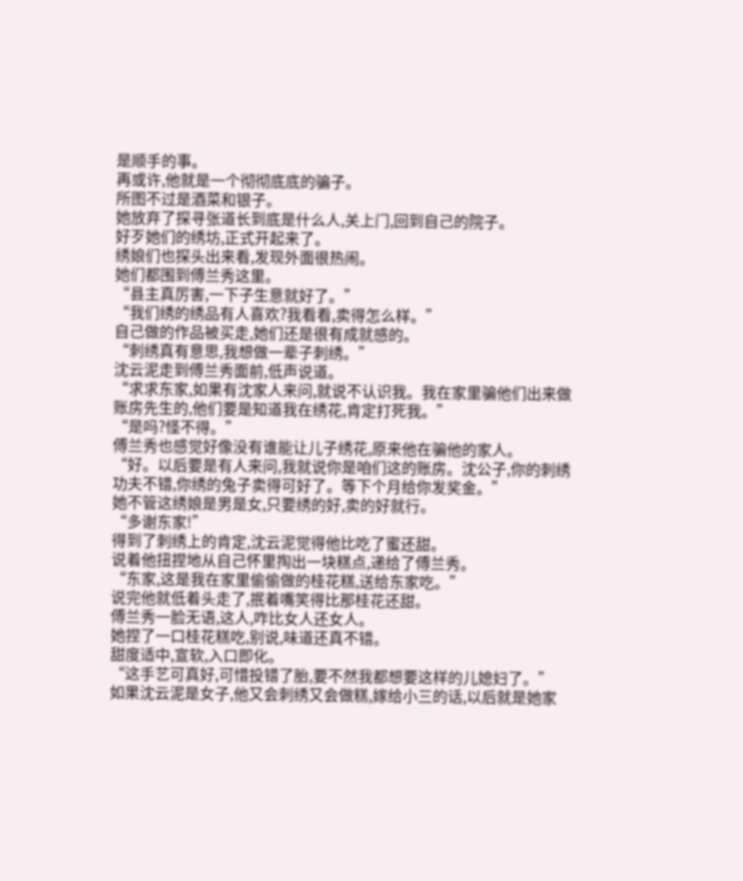是顺手的事。
再或许,他就是一个彻彻底底的骗子。
所图不过是酒菜和银子。
她放弃了探寻张道长到底是什么人,关上门,回到自己的院子。
好歹她们的绣坊,正式开起来了。
绣娘们也探头出来看,发现外面很热闹。
她们都围到傅兰秀这里。
“县主真厉害,一下子生意就好了。”
“我们绣的绣品有人喜欢?我看看,卖得怎么样。”
自己做的作品被买走,她们还是很有成就感的。
“刺绣真有意思,我想做一辈子刺绣。”
沈云泥走到傅兰秀面前,低声说道。
“求求东家,如果有沈家人来问,就说不认识我。我在家里骗他们出来做账房先生的,他们要是知道我在绣花,肯定打死我。”
“是吗?怪不得。”
傅兰秀也感觉好像没有谁能让儿子绣花,原来他在骗他的家人。
“好。以后要是有人来问,我就说你是咱们这的账房。沈公子,你的刺绣功夫不错,你绣的兔子卖得可好了。等下个月给你发奖金。”
她不管这绣娘是男是女,只要绣的好,卖的好就行。
“多谢东家!”
得到了刺绣上的肯定,沈云泥觉得他比吃了蜜还甜。
说着他扭捏地从自己怀里掏出一块糕点,递给了傅兰秀。
“东家,这是我在家里偷偷做的桂花糕,送给东家吃。”
说完他就低着头走了,抿着嘴笑得比那桂花还甜。
傅兰秀一脸无语,这人,咋比女人还女人。
她捏了一口桂花糕吃,别说,味道还真不错。
甜度适中,宣软,入口即化。
“这手艺可真好,可惜投错了胎,要不然我都想要这样的儿媳妇了。”
如果沈云泥是女子,他又会刺绣又会做糕,嫁给小三的话,以后就是她家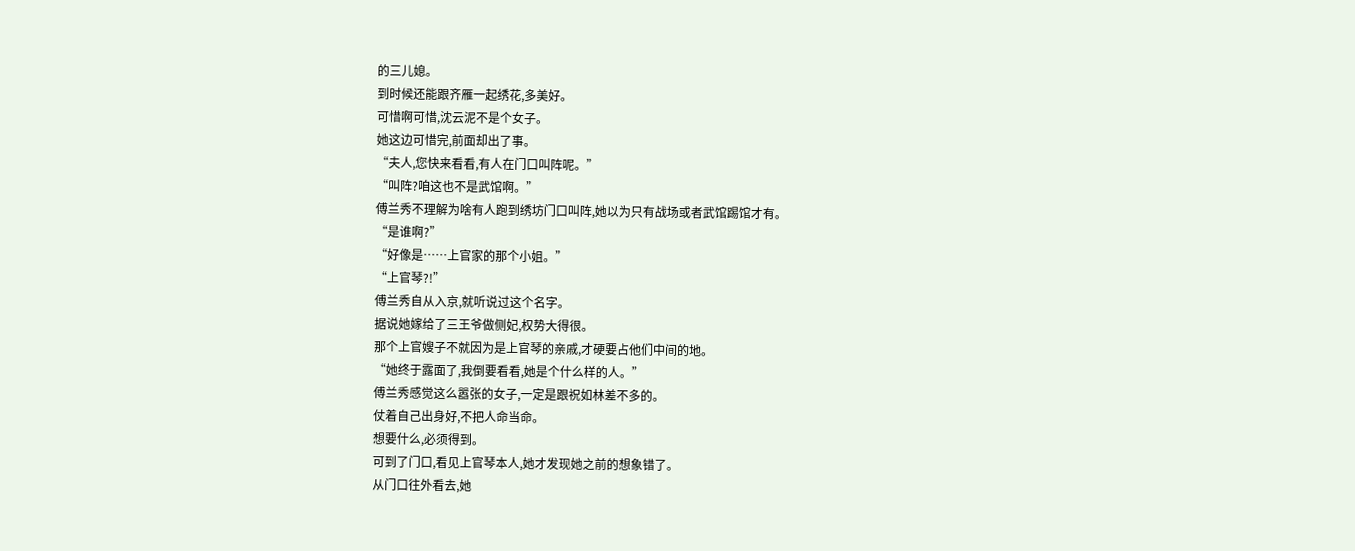的三儿媳。
到时候还能跟齐雁一起绣花,多美好。
可惜啊可惜,沈云泥不是个女子。
她这边可惜完,前面却出了事。
“夫人,您快来看看,有人在门口叫阵呢。”
“叫阵?咱这也不是武馆啊。”
傅兰秀不理解为啥有人跑到绣坊门口叫阵,她以为只有战场或者武馆踢馆才有。
“是谁啊?”
“好像是……上官家的那个小姐。”
“上官琴?!”
傅兰秀自从入京,就听说过这个名字。
据说她嫁给了三王爷做侧妃,权势大得很。
那个上官嫂子不就因为是上官琴的亲戚,才硬要占他们中间的地。
“她终于露面了,我倒要看看,她是个什么样的人。”
傅兰秀感觉这么嚣张的女子,一定是跟祝如林差不多的。
仗着自己出身好,不把人命当命。
想要什么,必须得到。
可到了门口,看见上官琴本人,她才发现她之前的想象错了。
从门口往外看去,她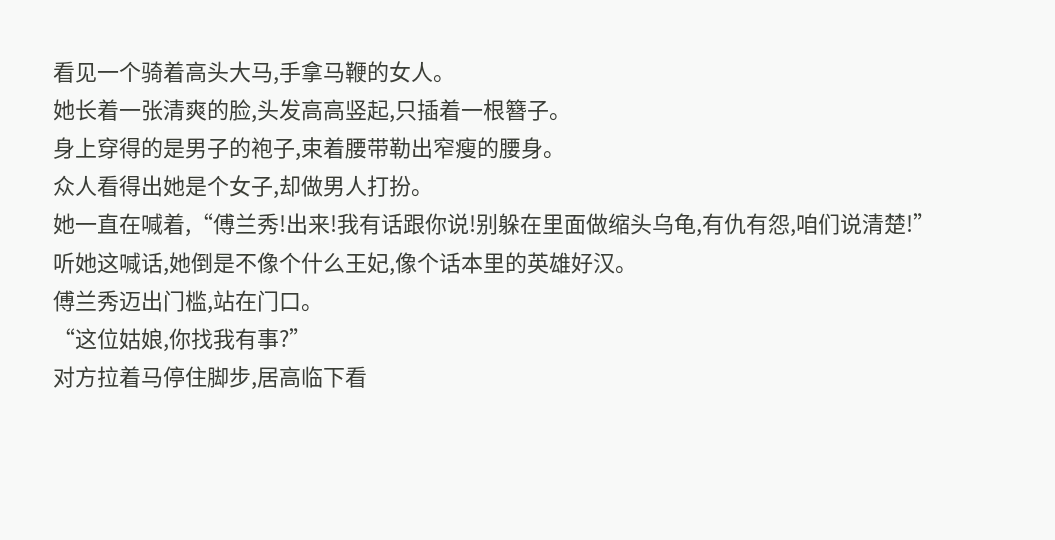看见一个骑着高头大马,手拿马鞭的女人。
她长着一张清爽的脸,头发高高竖起,只插着一根簪子。
身上穿得的是男子的袍子,束着腰带勒出窄瘦的腰身。
众人看得出她是个女子,却做男人打扮。
她一直在喊着,“傅兰秀!出来!我有话跟你说!别躲在里面做缩头乌龟,有仇有怨,咱们说清楚!”
听她这喊话,她倒是不像个什么王妃,像个话本里的英雄好汉。
傅兰秀迈出门槛,站在门口。
“这位姑娘,你找我有事?”
对方拉着马停住脚步,居高临下看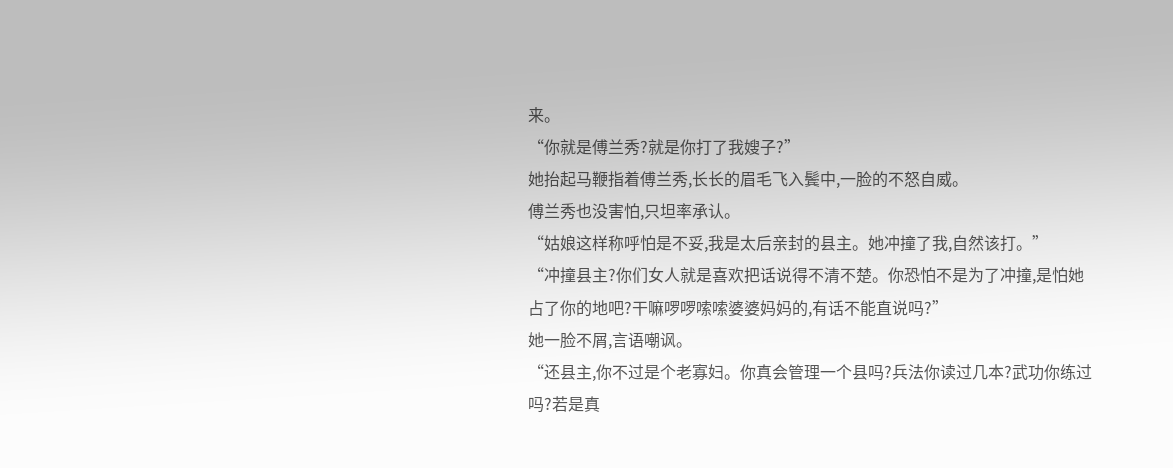来。
“你就是傅兰秀?就是你打了我嫂子?”
她抬起马鞭指着傅兰秀,长长的眉毛飞入鬓中,一脸的不怒自威。
傅兰秀也没害怕,只坦率承认。
“姑娘这样称呼怕是不妥,我是太后亲封的县主。她冲撞了我,自然该打。”
“冲撞县主?你们女人就是喜欢把话说得不清不楚。你恐怕不是为了冲撞,是怕她占了你的地吧?干嘛啰啰嗦嗦婆婆妈妈的,有话不能直说吗?”
她一脸不屑,言语嘲讽。
“还县主,你不过是个老寡妇。你真会管理一个县吗?兵法你读过几本?武功你练过吗?若是真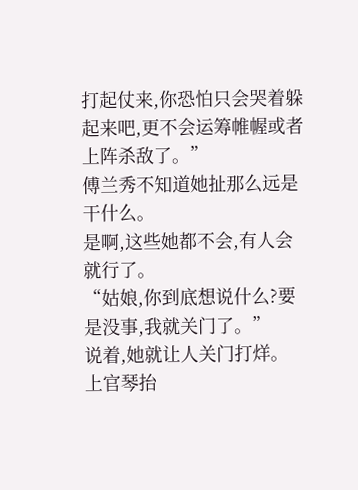打起仗来,你恐怕只会哭着躲起来吧,更不会运筹帷幄或者上阵杀敌了。”
傅兰秀不知道她扯那么远是干什么。
是啊,这些她都不会,有人会就行了。
“姑娘,你到底想说什么?要是没事,我就关门了。”
说着,她就让人关门打烊。
上官琴抬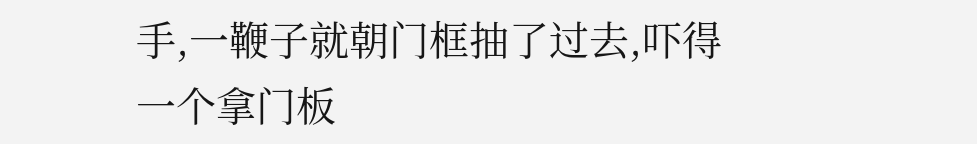手,一鞭子就朝门框抽了过去,吓得一个拿门板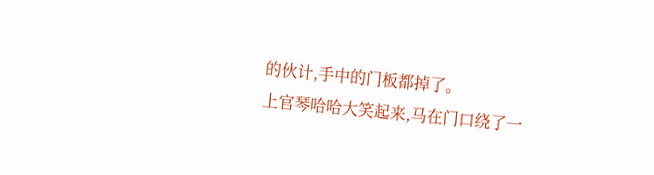的伙计,手中的门板都掉了。
上官琴哈哈大笑起来,马在门口绕了一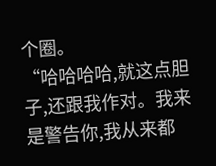个圈。
“哈哈哈哈,就这点胆子,还跟我作对。我来是警告你,我从来都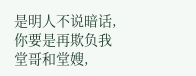是明人不说暗话,你要是再欺负我堂哥和堂嫂,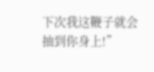下次我这鞭子就会抽到你身上!”